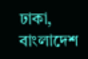ঢাকা, বাংলাদেশ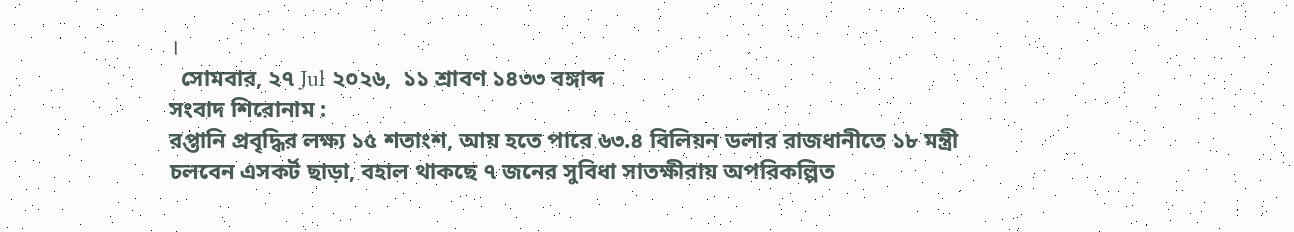।
  সোমবার, ২৭ Jul ২০২৬,  ১১ শ্রাবণ ১৪৩৩ বঙ্গাব্দ
সংবাদ শিরোনাম :
রপ্তানি প্রবৃদ্ধির লক্ষ্য ১৫ শতাংশ, আয় হতে পারে ৬৩.৪ বিলিয়ন ডলার রাজধানীতে ১৮ মন্ত্রী চলবেন এসকর্ট ছাড়া, বহাল থাকছে ৭ জনের সুবিধা সাতক্ষীরায় অপরিকল্পিত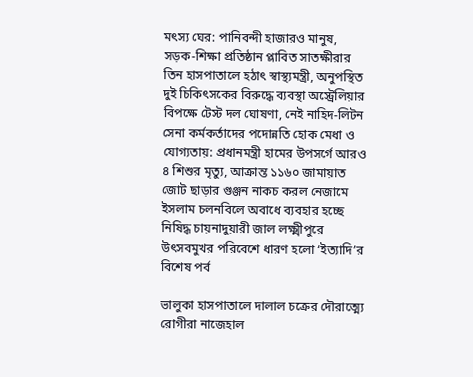মৎস্য ঘের: পানিবন্দী হাজারও মানুষ, সড়ক-শিক্ষা প্রতিষ্ঠান প্লাবিত সাতক্ষীরার তিন হাসপাতালে হঠাৎ স্বাস্থ্যমন্ত্রী, অনুপস্থিত দুই চিকিৎসকের বিরুদ্ধে ব্যবস্থা অস্ট্রেলিয়ার বিপক্ষে টেস্ট দল ঘোষণা, নেই নাহিদ-লিটন সেনা কর্মকর্তাদের পদোন্নতি হোক মেধা ও যোগ্যতায়: প্রধানমন্ত্রী হামের উপসর্গে আরও ৪ শিশুর মৃত্যু, আক্রান্ত ১১৬০ জামায়াত জোট ছাড়ার গুঞ্জন নাকচ করল নেজামে ইসলাম চলনবিলে অবাধে ব্যবহার হচ্ছে নিষিদ্ধ চায়নাদুয়ারী জাল লক্ষ্মীপুরে উৎসবমুখর পরিবেশে ধারণ হলো ‘ইত্যাদি’র বিশেষ পর্ব

ভালুকা হাসপাতালে দালাল চক্রের দৌরাত্ম্যে রোগীরা নাজেহাল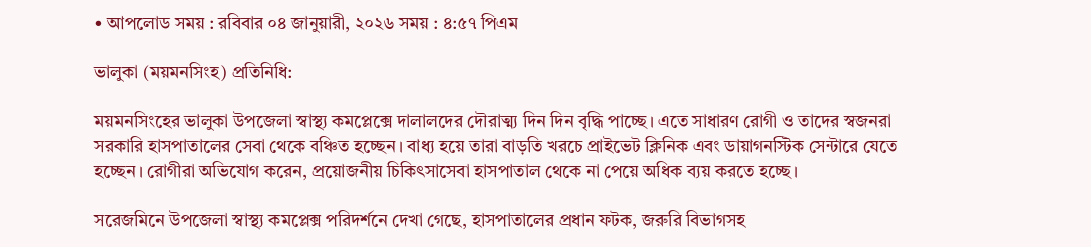• আপলোড সময় : রবিবার ০৪ জানুয়ারী, ২০২৬ সময় : ৪:৫৭ পিএম

ভালুকা (ময়মনসিংহ) প্রতিনিধি:

ময়মনসিংহের ভালুকা উপজেলা স্বাস্থ্য কমপ্লেক্সে দালালদের দৌরাত্ম্য দিন দিন বৃদ্ধি পাচ্ছে। এতে সাধারণ রোগী ও তাদের স্বজনরা সরকারি হাসপাতালের সেবা থেকে বঞ্চিত হচ্ছেন। বাধ্য হয়ে তারা বাড়তি খরচে প্রাইভেট ক্লিনিক এবং ডায়াগনস্টিক সেন্টারে যেতে হচ্ছেন। রোগীরা অভিযোগ করেন, প্রয়োজনীয় চিকিৎসাসেবা হাসপাতাল থেকে না পেয়ে অধিক ব্যয় করতে হচ্ছে।

সরেজমিনে উপজেলা স্বাস্থ্য কমপ্লেক্স পরিদর্শনে দেখা গেছে, হাসপাতালের প্রধান ফটক, জরুরি বিভাগসহ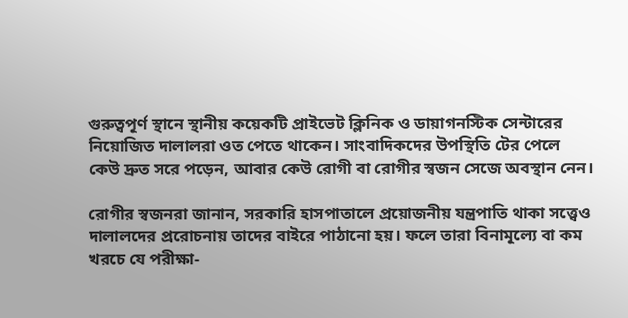গুরুত্বপূর্ণ স্থানে স্থানীয় কয়েকটি প্রাইভেট ক্লিনিক ও ডায়াগনস্টিক সেন্টারের নিয়োজিত দালালরা ওত পেতে থাকেন। সাংবাদিকদের উপস্থিতি টের পেলে কেউ দ্রুত সরে পড়েন, আবার কেউ রোগী বা রোগীর স্বজন সেজে অবস্থান নেন।

রোগীর স্বজনরা জানান, সরকারি হাসপাতালে প্রয়োজনীয় যন্ত্রপাতি থাকা সত্ত্বেও দালালদের প্ররোচনায় তাদের বাইরে পাঠানো হয়। ফলে তারা বিনামূল্যে বা কম খরচে যে পরীক্ষা-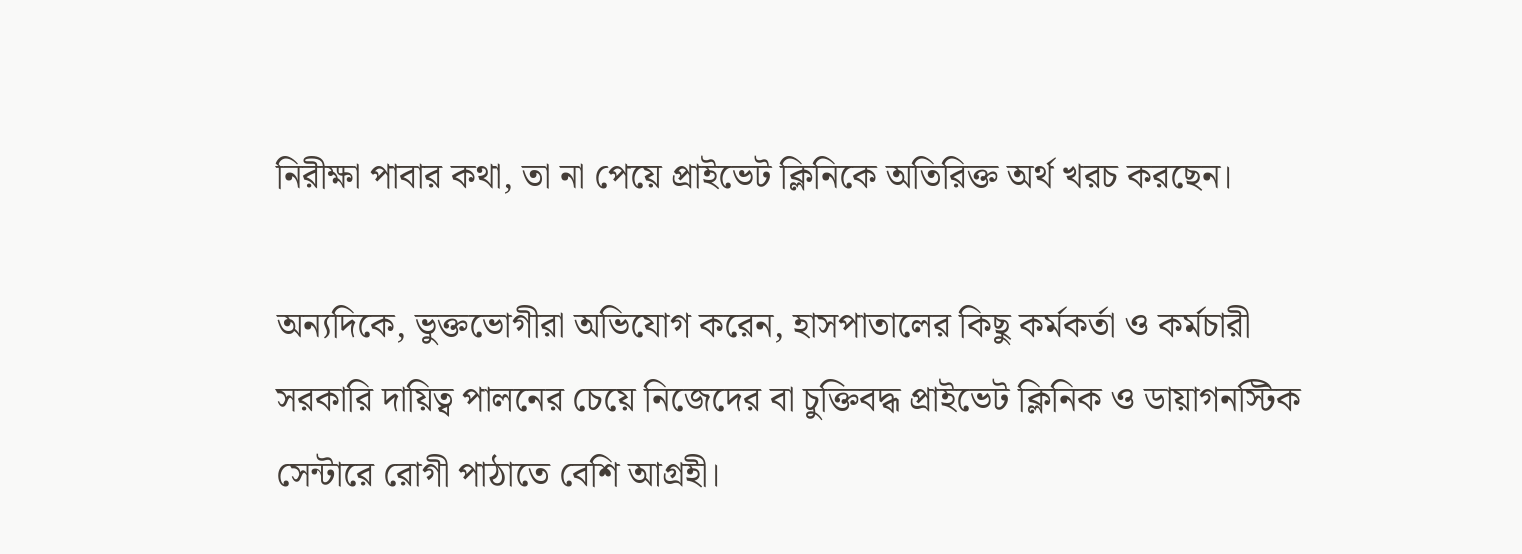নিরীক্ষা পাবার কথা, তা না পেয়ে প্রাইভেট ক্লিনিকে অতিরিক্ত অর্থ খরচ করছেন।

অন্যদিকে, ভুক্তভোগীরা অভিযোগ করেন, হাসপাতালের কিছু কর্মকর্তা ও কর্মচারী সরকারি দায়িত্ব পালনের চেয়ে নিজেদের বা চুক্তিবদ্ধ প্রাইভেট ক্লিনিক ও ডায়াগনস্টিক সেন্টারে রোগী পাঠাতে বেশি আগ্রহী।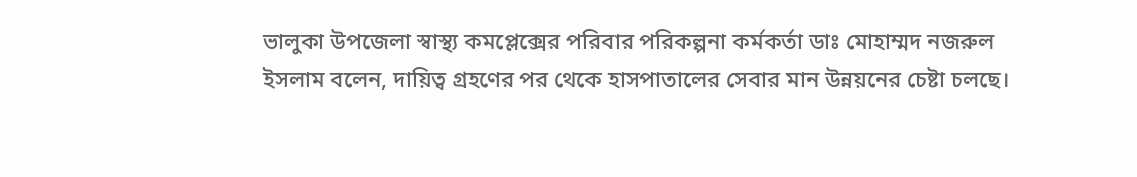ভালুকা উপজেলা স্বাস্থ্য কমপ্লেক্সের পরিবার পরিকল্পনা কর্মকর্তা ডাঃ মোহাম্মদ নজরুল ইসলাম বলেন, দায়িত্ব গ্রহণের পর থেকে হাসপাতালের সেবার মান উন্নয়নের চেষ্টা চলছে।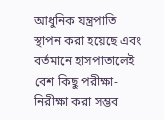আধুনিক যন্ত্রপাতি স্থাপন করা হয়েছে এবং বর্তমানে হাসপাতালেই বেশ কিছু পরীক্ষা-নিরীক্ষা করা সম্ভব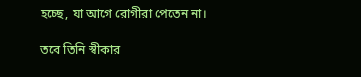হচ্ছে, যা আগে রোগীরা পেতেন না।

তবে তিনি স্বীকার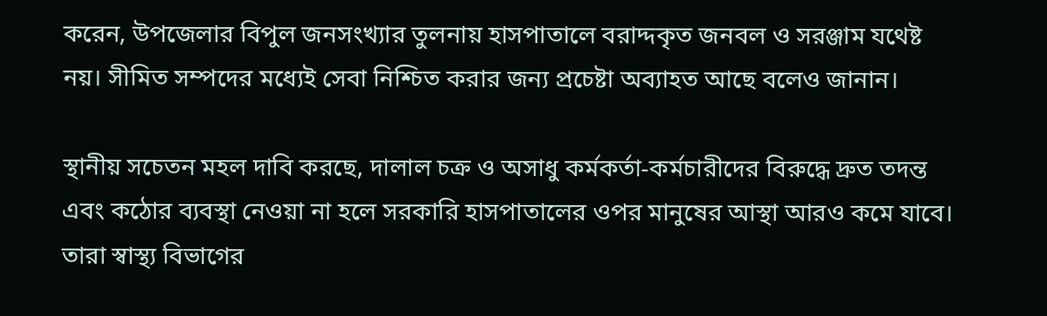করেন, উপজেলার বিপুল জনসংখ্যার তুলনায় হাসপাতালে বরাদ্দকৃত জনবল ও সরঞ্জাম যথেষ্ট নয়। সীমিত সম্পদের মধ্যেই সেবা নিশ্চিত করার জন্য প্রচেষ্টা অব্যাহত আছে বলেও জানান।

স্থানীয় সচেতন মহল দাবি করছে, দালাল চক্র ও অসাধু কর্মকর্তা-কর্মচারীদের বিরুদ্ধে দ্রুত তদন্ত এবং কঠোর ব্যবস্থা নেওয়া না হলে সরকারি হাসপাতালের ওপর মানুষের আস্থা আরও কমে যাবে। তারা স্বাস্থ্য বিভাগের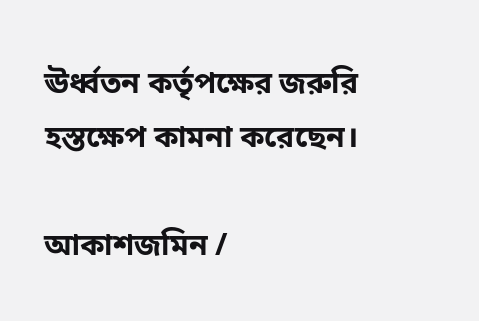ঊর্ধ্বতন কর্তৃপক্ষের জরুরি হস্তক্ষেপ কামনা করেছেন।

আকাশজমিন /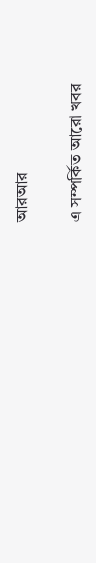আরআর


এ সম্পর্কিত আরো খবর